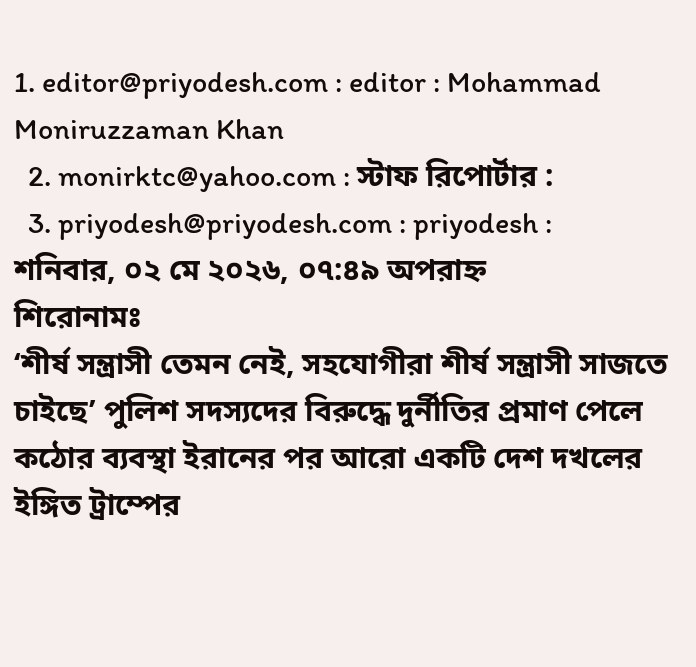1. editor@priyodesh.com : editor : Mohammad Moniruzzaman Khan
  2. monirktc@yahoo.com : স্টাফ রিপোর্টার :
  3. priyodesh@priyodesh.com : priyodesh :
শনিবার, ০২ মে ২০২৬, ০৭:৪৯ অপরাহ্ন
শিরোনামঃ
‘শীর্ষ সন্ত্রাসী তেমন নেই, সহযোগীরা শীর্ষ সন্ত্রাসী সাজতে চাইছে’ পুলিশ সদস্যদের বিরুদ্ধে দুর্নীতির প্রমাণ পেলে কঠোর ব্যবস্থা ইরানের পর আরো একটি দেশ দখলের ইঙ্গিত ট্রাম্পের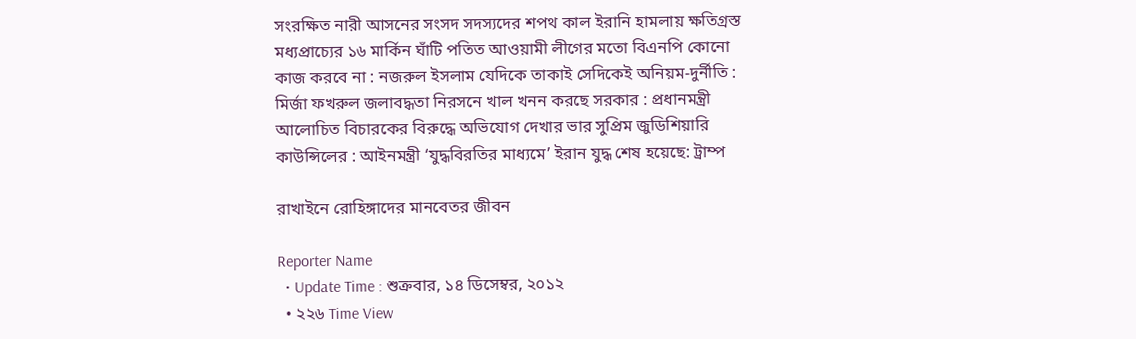সংরক্ষিত নারী আসনের সংসদ সদস্যদের শপথ কাল ইরানি হামলায় ক্ষতিগ্রস্ত মধ্যপ্রাচ্যের ১৬ মার্কিন ঘাঁটি পতিত আওয়ামী লীগের মতো বিএনপি কোনো কাজ করবে না : নজরুল ইসলাম যেদিকে তাকাই সেদিকেই অনিয়ম-দুর্নীতি : মির্জা ফখরুল জলাবদ্ধতা নিরসনে খাল খনন করছে সরকার : প্রধানমন্ত্রী আলোচিত বিচারকের বিরুদ্ধে অভিযোগ দেখার ভার সুপ্রিম জুডিশিয়ারি কাউন্সিলের : আইনমন্ত্রী ‘যুদ্ধবিরতির মাধ্যমে’ ইরান যুদ্ধ শেষ হয়েছে: ট্রাম্প

রাখাইনে রোহিঙ্গাদের মানবেতর জীবন

Reporter Name
  • Update Time : শুক্রবার, ১৪ ডিসেম্বর, ২০১২
  • ২২৬ Time View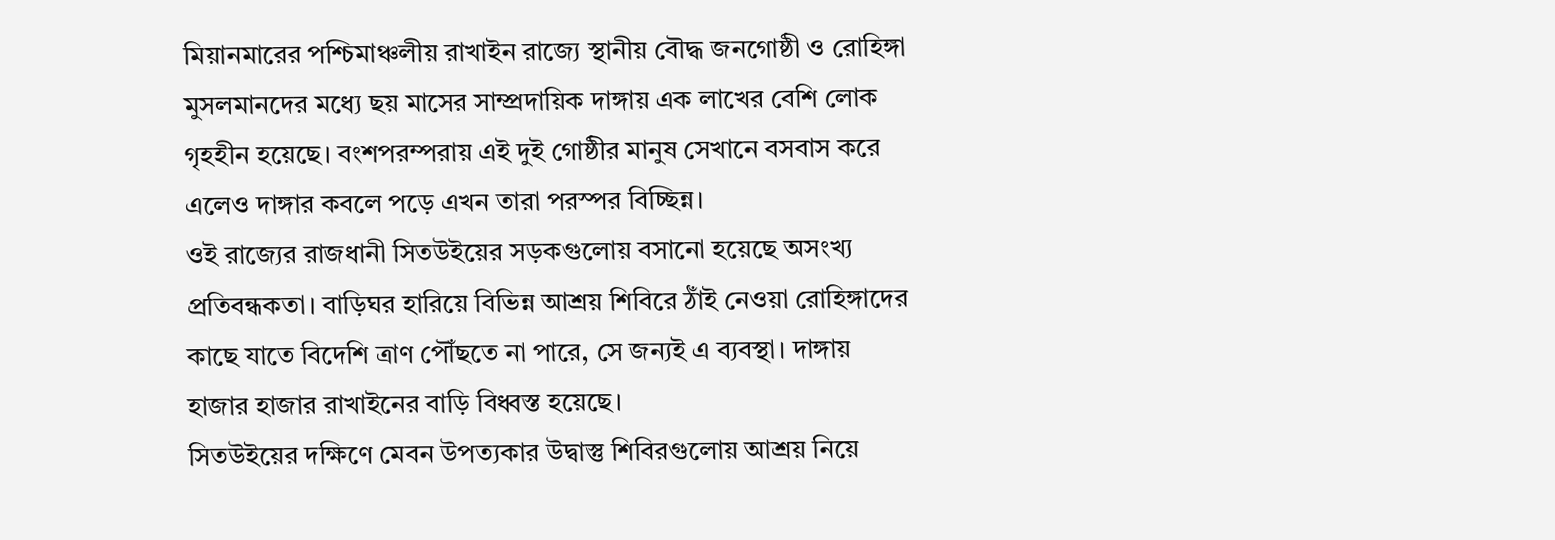মিয়ানমারের পশ্চিমাঞ্চলীয় রাখাইন রাজ্যে স্থানীয় বৌদ্ধ জনগোষ্ঠী ও রোহিঙ্গা মুসলমানদের মধ্যে ছয় মাসের সাম্প্রদায়িক দাঙ্গায় এক লাখের বেশি লোক গৃহহীন হয়েছে। বংশপরম্পরায় এই দুই গোষ্ঠীর মানুষ সেখানে বসবাস করে এলেও দাঙ্গার কবলে পড়ে এখন তারা পরস্পর বিচ্ছিন্ন।
ওই রাজ্যের রাজধানী সিতউইয়ের সড়কগুলোয় বসানো হয়েছে অসংখ্য প্রতিবন্ধকতা। বাড়িঘর হারিয়ে বিভিন্ন আশ্রয় শিবিরে ঠাঁই নেওয়া রোহিঙ্গাদের কাছে যাতে বিদেশি ত্রাণ পৌঁছতে না পারে, সে জন্যই এ ব্যবস্থা। দাঙ্গায় হাজার হাজার রাখাইনের বাড়ি বিধ্বস্ত হয়েছে।
সিতউইয়ের দক্ষিণে মেবন উপত্যকার উদ্বাস্তু শিবিরগুলোয় আশ্রয় নিয়ে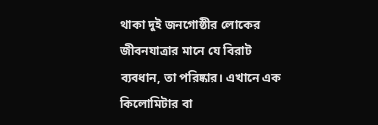থাকা দুই জনগোষ্ঠীর লোকের জীবনযাত্রার মানে যে বিরাট ব্যবধান, তা পরিষ্কার। এখানে এক কিলোমিটার বা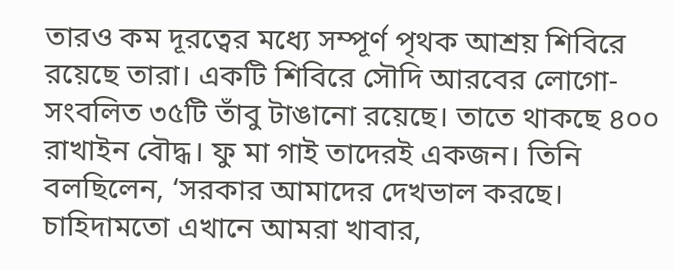তারও কম দূরত্বের মধ্যে সম্পূর্ণ পৃথক আশ্রয় শিবিরে রয়েছে তারা। একটি শিবিরে সৌদি আরবের লোগো-সংবলিত ৩৫টি তাঁবু টাঙানো রয়েছে। তাতে থাকছে ৪০০ রাখাইন বৌদ্ধ। ফু মা গাই তাদেরই একজন। তিনি বলছিলেন, ‘সরকার আমাদের দেখভাল করছে। চাহিদামতো এখানে আমরা খাবার,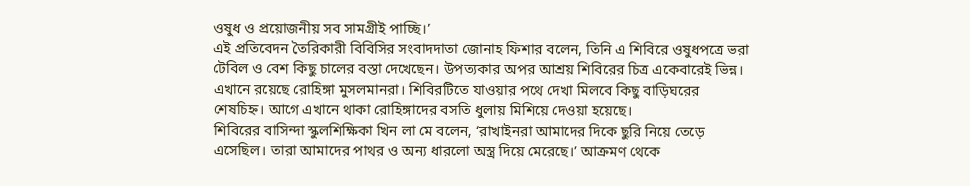ওষুধ ও প্রয়োজনীয় সব সামগ্রীই পাচ্ছি।’
এই প্রতিবেদন তৈরিকারী বিবিসির সংবাদদাতা জোনাহ ফিশার বলেন, তিনি এ শিবিরে ওষুধপত্রে ভরা টেবিল ও বেশ কিছু চালের বস্তা দেখেছেন। উপত্যকার অপর আশ্রয় শিবিরের চিত্র একেবারেই ভিন্ন। এখানে রয়েছে রোহিঙ্গা মুসলমানরা। শিবিরটিতে যাওয়ার পথে দেখা মিলবে কিছু বাড়িঘরের শেষচিহ্ন। আগে এখানে থাকা রোহিঙ্গাদের বসতি ধুলায় মিশিয়ে দেওয়া হয়েছে।
শিবিরের বাসিন্দা স্কুলশিক্ষিকা খিন লা মে বলেন, ‘রাখাইনরা আমাদের দিকে ছুরি নিয়ে তেড়ে এসেছিল। তারা আমাদের পাথর ও অন্য ধারলো অস্ত্র দিয়ে মেরেছে।’ আক্রমণ থেকে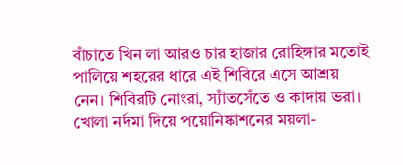বাঁচাতে খিন লা আরও চার হাজার রোহিঙ্গার মতোই পালিয়ে শহরের ধারে এই শিবিরে এসে আশ্রয় নেন। শিবিরটি নোংরা, স্যাঁতসেঁতে ও কাদায় ভরা। খোলা নর্দমা দিয়ে পয়োনিষ্কাশনের ময়লা-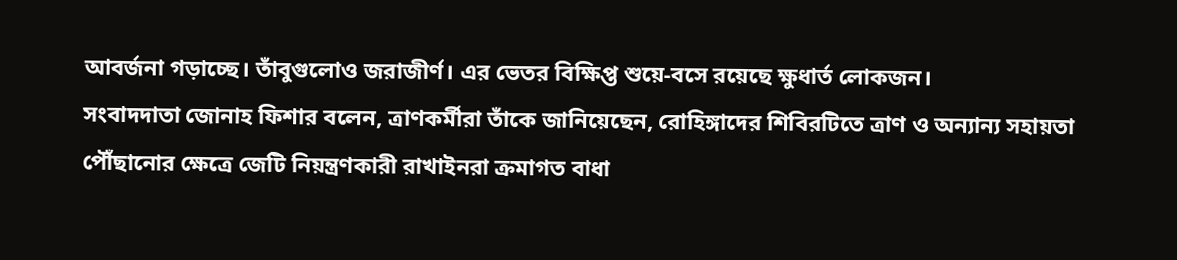আবর্জনা গড়াচ্ছে। তাঁবুগুলোও জরাজীর্ণ। এর ভেতর বিক্ষিপ্ত শুয়ে-বসে রয়েছে ক্ষুধার্ত লোকজন।
সংবাদদাতা জোনাহ ফিশার বলেন, ত্রাণকর্মীরা তাঁকে জানিয়েছেন, রোহিঙ্গাদের শিবিরটিতে ত্রাণ ও অন্যান্য সহায়তা পৌঁছানোর ক্ষেত্রে জেটি নিয়ন্ত্রণকারী রাখাইনরা ক্রমাগত বাধা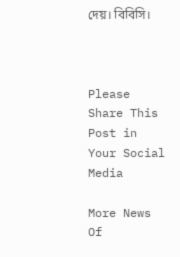দেয়। বিবিসি।



Please Share This Post in Your Social Media

More News Of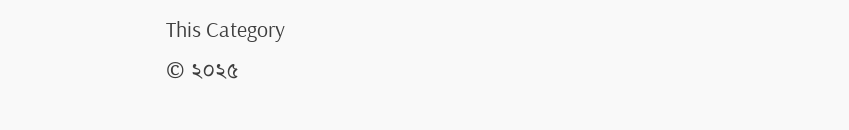This Category
© ২০২৫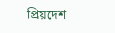প্রিয়দেশ